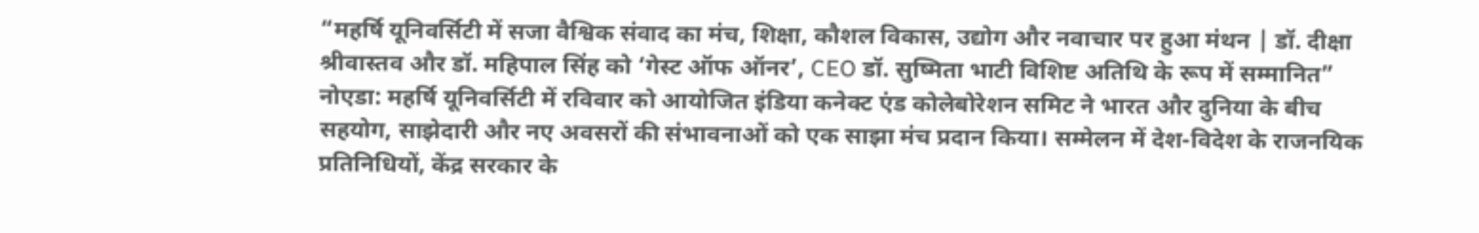“महर्षि यूनिवर्सिटी में सजा वैश्विक संवाद का मंच, शिक्षा, कौशल विकास, उद्योग और नवाचार पर हुआ मंथन | डॉ. दीक्षा श्रीवास्तव और डॉ. महिपाल सिंह को ‘गेस्ट ऑफ ऑनर’, CEO डॉ. सुष्मिता भाटी विशिष्ट अतिथि के रूप में सम्मानित”
नोएडा: महर्षि यूनिवर्सिटी में रविवार को आयोजित इंडिया कनेक्ट एंड कोलेबोरेशन समिट ने भारत और दुनिया के बीच सहयोग, साझेदारी और नए अवसरों की संभावनाओं को एक साझा मंच प्रदान किया। सम्मेलन में देश-विदेश के राजनयिक प्रतिनिधियों, केंद्र सरकार के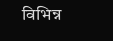विभिन्न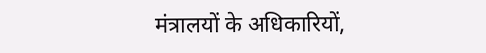मंत्रालयों के अधिकारियों,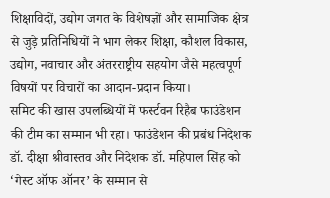शिक्षाविदों, उद्योग जगत के विशेषज्ञों और सामाजिक क्षेत्र से जुड़े प्रतिनिधियों ने भाग लेकर शिक्षा, कौशल विकास, उद्योग, नवाचार और अंतरराष्ट्रीय सहयोग जैसे महत्वपूर्ण विषयों पर विचारों का आदान-प्रदान किया।
समिट की खास उपलब्धियों में फर्स्टवन रिहैब फाउंडेशन की टीम का सम्मान भी रहा। फाउंडेशन की प्रबंध निदेशक डॉ. दीक्षा श्रीवास्तव और निदेशक डॉ. महिपाल सिंह को ‘गेस्ट ऑफ ऑनर’ के सम्मान से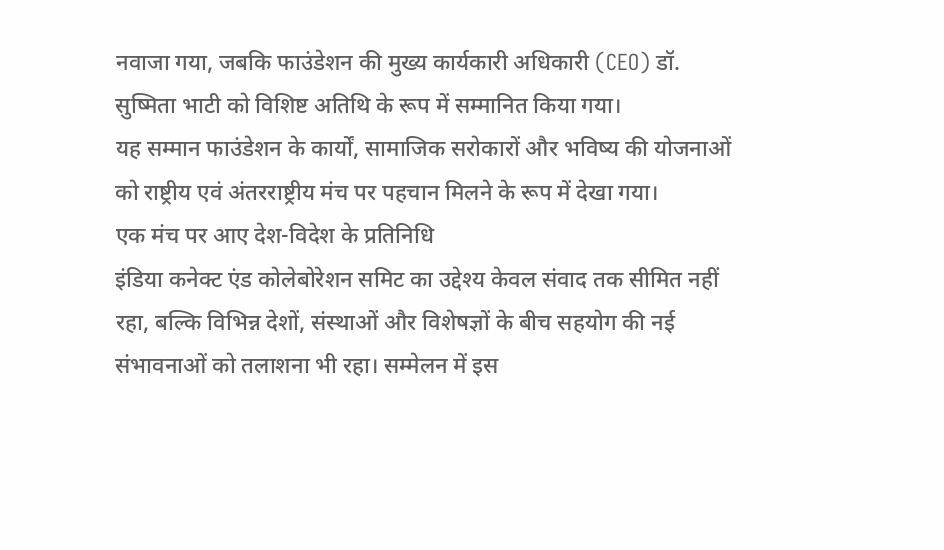नवाजा गया, जबकि फाउंडेशन की मुख्य कार्यकारी अधिकारी (CEO) डॉ. सुष्मिता भाटी को विशिष्ट अतिथि के रूप में सम्मानित किया गया।
यह सम्मान फाउंडेशन के कार्यों, सामाजिक सरोकारों और भविष्य की योजनाओं को राष्ट्रीय एवं अंतरराष्ट्रीय मंच पर पहचान मिलने के रूप में देखा गया।
एक मंच पर आए देश-विदेश के प्रतिनिधि
इंडिया कनेक्ट एंड कोलेबोरेशन समिट का उद्देश्य केवल संवाद तक सीमित नहीं रहा, बल्कि विभिन्न देशों, संस्थाओं और विशेषज्ञों के बीच सहयोग की नई संभावनाओं को तलाशना भी रहा। सम्मेलन में इस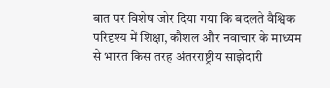बात पर विशेष जोर दिया गया कि बदलते वैश्विक परिदृश्य में शिक्षा, कौशल और नवाचार के माध्यम से भारत किस तरह अंतरराष्ट्रीय साझेदारी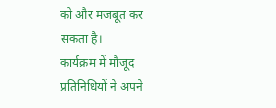को और मजबूत कर सकता है।
कार्यक्रम में मौजूद प्रतिनिधियों ने अपने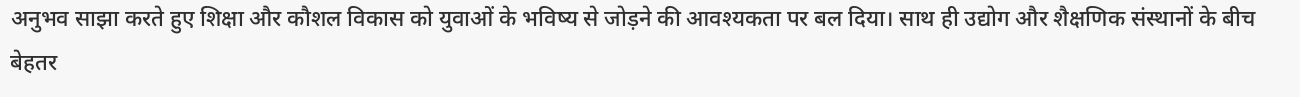अनुभव साझा करते हुए शिक्षा और कौशल विकास को युवाओं के भविष्य से जोड़ने की आवश्यकता पर बल दिया। साथ ही उद्योग और शैक्षणिक संस्थानों के बीच बेहतर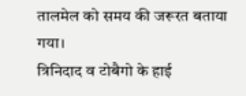तालमेल को समय की जरूरत बताया गया।
त्रिनिदाद व टोबैगो के हाई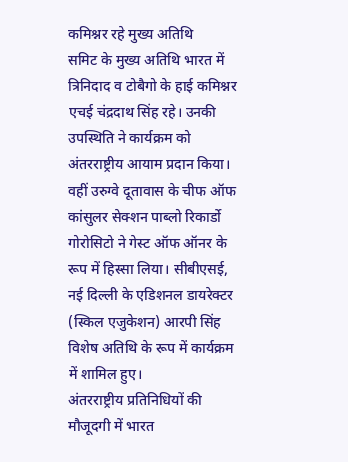कमिश्नर रहे मुख्य अतिथि
समिट के मुख्य अतिथि भारत में त्रिनिदाद व टोबैगो के हाई कमिश्नर एचई चंद्रदाथ सिंह रहे। उनकी उपस्थिति ने कार्यक्रम को अंतरराष्ट्रीय आयाम प्रदान किया।
वहीं उरुग्वे दूतावास के चीफ ऑफ कांसुलर सेक्शन पाब्लो रिकार्डो गोरोसिटो ने गेस्ट ऑफ ऑनर के रूप में हिस्सा लिया। सीबीएसई, नई दिल्ली के एडिशनल डायरेक्टर (स्किल एजुकेशन) आरपी सिंह विशेष अतिथि के रूप में कार्यक्रम में शामिल हुए।
अंतरराष्ट्रीय प्रतिनिधियों की मौजूदगी में भारत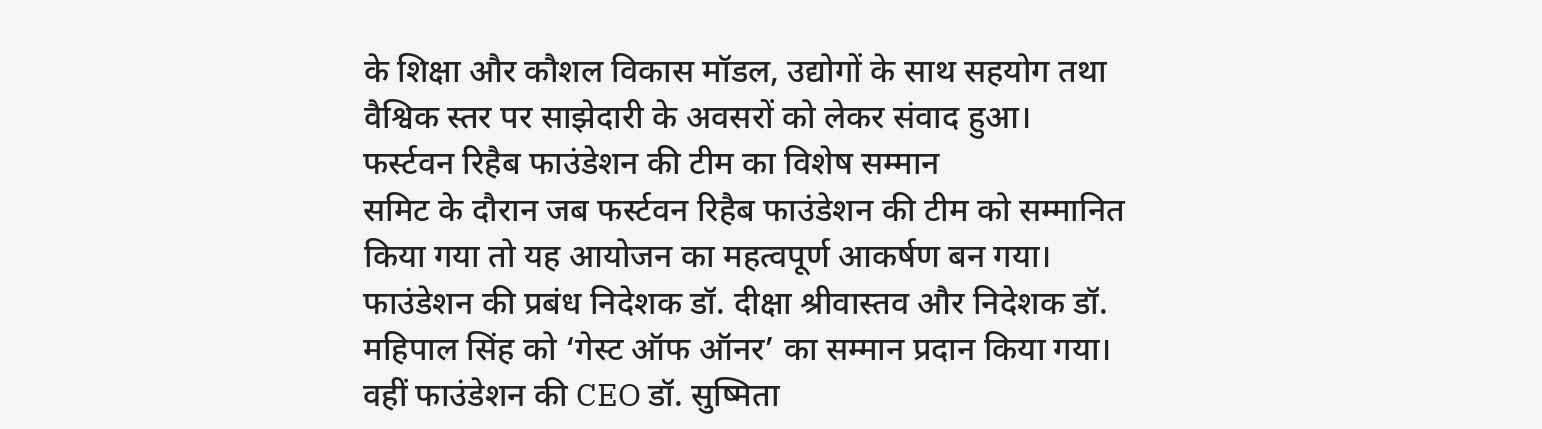के शिक्षा और कौशल विकास मॉडल, उद्योगों के साथ सहयोग तथा वैश्विक स्तर पर साझेदारी के अवसरों को लेकर संवाद हुआ।
फर्स्टवन रिहैब फाउंडेशन की टीम का विशेष सम्मान
समिट के दौरान जब फर्स्टवन रिहैब फाउंडेशन की टीम को सम्मानित किया गया तो यह आयोजन का महत्वपूर्ण आकर्षण बन गया।
फाउंडेशन की प्रबंध निदेशक डॉ. दीक्षा श्रीवास्तव और निदेशक डॉ. महिपाल सिंह को ‘गेस्ट ऑफ ऑनर’ का सम्मान प्रदान किया गया। वहीं फाउंडेशन की CEO डॉ. सुष्मिता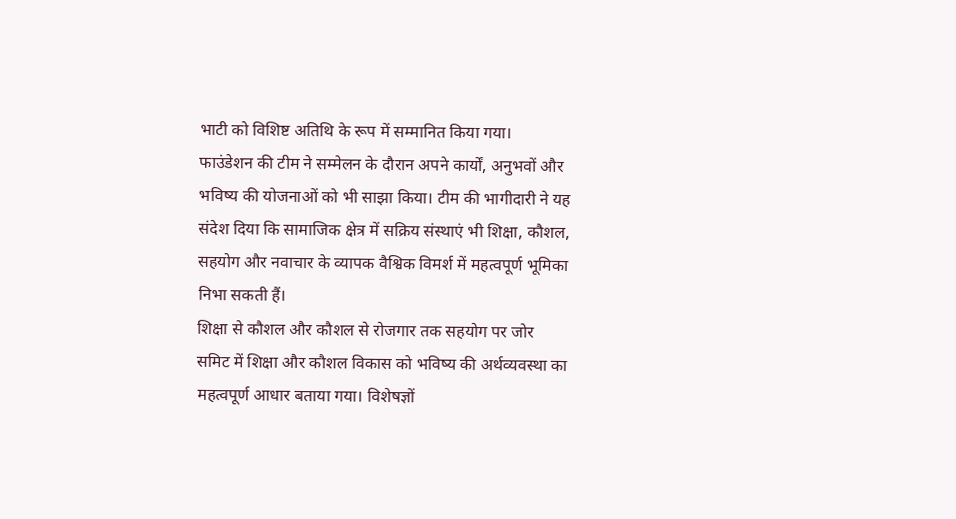भाटी को विशिष्ट अतिथि के रूप में सम्मानित किया गया।
फाउंडेशन की टीम ने सम्मेलन के दौरान अपने कार्यों, अनुभवों और भविष्य की योजनाओं को भी साझा किया। टीम की भागीदारी ने यह संदेश दिया कि सामाजिक क्षेत्र में सक्रिय संस्थाएं भी शिक्षा, कौशल, सहयोग और नवाचार के व्यापक वैश्विक विमर्श में महत्वपूर्ण भूमिका निभा सकती हैं।
शिक्षा से कौशल और कौशल से रोजगार तक सहयोग पर जोर
समिट में शिक्षा और कौशल विकास को भविष्य की अर्थव्यवस्था का महत्वपूर्ण आधार बताया गया। विशेषज्ञों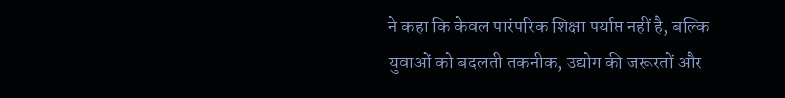ने कहा कि केवल पारंपरिक शिक्षा पर्याप्त नहीं है, बल्कि युवाओं को बदलती तकनीक, उद्योग की जरूरतों और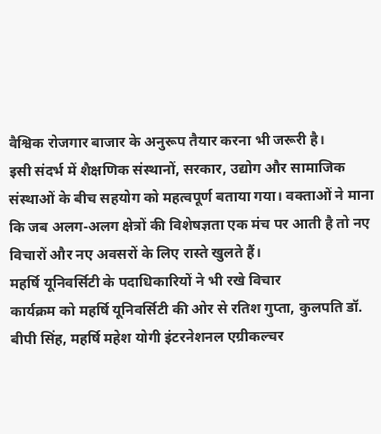वैश्विक रोजगार बाजार के अनुरूप तैयार करना भी जरूरी है।
इसी संदर्भ में शैक्षणिक संस्थानों, सरकार, उद्योग और सामाजिक संस्थाओं के बीच सहयोग को महत्वपूर्ण बताया गया। वक्ताओं ने माना कि जब अलग-अलग क्षेत्रों की विशेषज्ञता एक मंच पर आती है तो नए विचारों और नए अवसरों के लिए रास्ते खुलते हैं।
महर्षि यूनिवर्सिटी के पदाधिकारियों ने भी रखे विचार
कार्यक्रम को महर्षि यूनिवर्सिटी की ओर से रतिश गुप्ता, कुलपति डॉ. बीपी सिंह, महर्षि महेश योगी इंटरनेशनल एग्रीकल्चर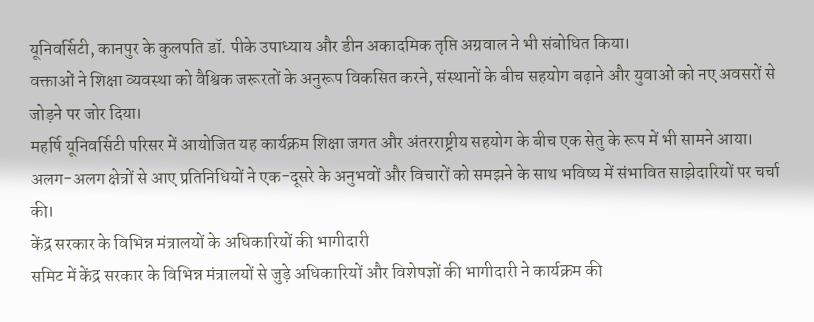यूनिवर्सिटी, कानपुर के कुलपति डॉ. पीके उपाध्याय और डीन अकादमिक तृप्ति अग्रवाल ने भी संबोधित किया।
वक्ताओं ने शिक्षा व्यवस्था को वैश्विक जरूरतों के अनुरूप विकसित करने, संस्थानों के बीच सहयोग बढ़ाने और युवाओं को नए अवसरों से जोड़ने पर जोर दिया।
महर्षि यूनिवर्सिटी परिसर में आयोजित यह कार्यक्रम शिक्षा जगत और अंतरराष्ट्रीय सहयोग के बीच एक सेतु के रूप में भी सामने आया। अलग-अलग क्षेत्रों से आए प्रतिनिधियों ने एक-दूसरे के अनुभवों और विचारों को समझने के साथ भविष्य में संभावित साझेदारियों पर चर्चा की।
केंद्र सरकार के विभिन्न मंत्रालयों के अधिकारियों की भागीदारी
समिट में केंद्र सरकार के विभिन्न मंत्रालयों से जुड़े अधिकारियों और विशेषज्ञों की भागीदारी ने कार्यक्रम की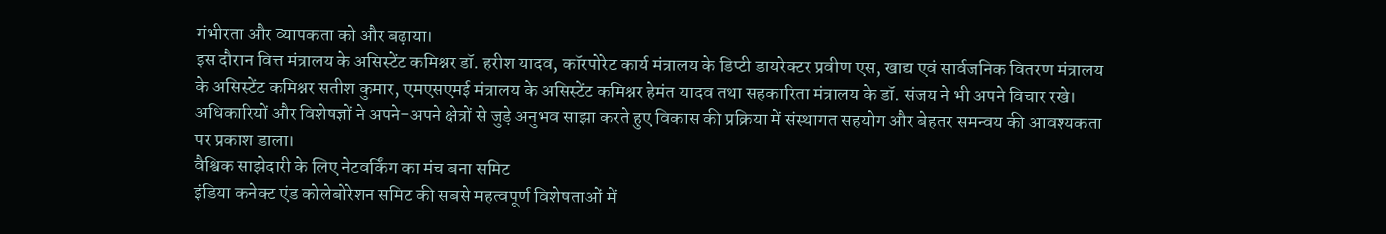गंभीरता और व्यापकता को और बढ़ाया।
इस दौरान वित्त मंत्रालय के असिस्टेंट कमिश्नर डॉ. हरीश यादव, कॉरपोरेट कार्य मंत्रालय के डिप्टी डायरेक्टर प्रवीण एस, खाद्य एवं सार्वजनिक वितरण मंत्रालय के असिस्टेंट कमिश्नर सतीश कुमार, एमएसएमई मंत्रालय के असिस्टेंट कमिश्नर हेमंत यादव तथा सहकारिता मंत्रालय के डॉ. संजय ने भी अपने विचार रखे।
अधिकारियों और विशेषज्ञों ने अपने-अपने क्षेत्रों से जुड़े अनुभव साझा करते हुए विकास की प्रक्रिया में संस्थागत सहयोग और बेहतर समन्वय की आवश्यकता पर प्रकाश डाला।
वैश्विक साझेदारी के लिए नेटवर्किंग का मंच बना समिट
इंडिया कनेक्ट एंड कोलेबोरेशन समिट की सबसे महत्वपूर्ण विशेषताओं में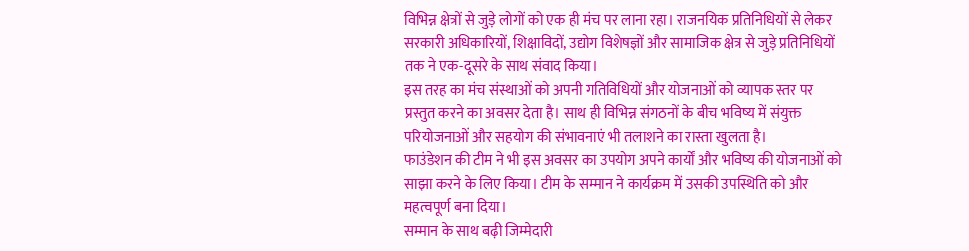विभिन्न क्षेत्रों से जुड़े लोगों को एक ही मंच पर लाना रहा। राजनयिक प्रतिनिधियों से लेकर सरकारी अधिकारियों, शिक्षाविदों, उद्योग विशेषज्ञों और सामाजिक क्षेत्र से जुड़े प्रतिनिधियों तक ने एक-दूसरे के साथ संवाद किया।
इस तरह का मंच संस्थाओं को अपनी गतिविधियों और योजनाओं को व्यापक स्तर पर प्रस्तुत करने का अवसर देता है। साथ ही विभिन्न संगठनों के बीच भविष्य में संयुक्त परियोजनाओं और सहयोग की संभावनाएं भी तलाशने का रास्ता खुलता है।
फाउंडेशन की टीम ने भी इस अवसर का उपयोग अपने कार्यों और भविष्य की योजनाओं को साझा करने के लिए किया। टीम के सम्मान ने कार्यक्रम में उसकी उपस्थिति को और महत्वपूर्ण बना दिया।
सम्मान के साथ बढ़ी जिम्मेदारी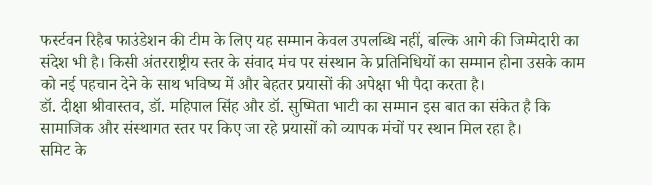फर्स्टवन रिहैब फाउंडेशन की टीम के लिए यह सम्मान केवल उपलब्धि नहीं, बल्कि आगे की जिम्मेदारी का संदेश भी है। किसी अंतरराष्ट्रीय स्तर के संवाद मंच पर संस्थान के प्रतिनिधियों का सम्मान होना उसके काम को नई पहचान देने के साथ भविष्य में और बेहतर प्रयासों की अपेक्षा भी पैदा करता है।
डॉ. दीक्षा श्रीवास्तव, डॉ. महिपाल सिंह और डॉ. सुष्मिता भाटी का सम्मान इस बात का संकेत है कि सामाजिक और संस्थागत स्तर पर किए जा रहे प्रयासों को व्यापक मंचों पर स्थान मिल रहा है।
समिट के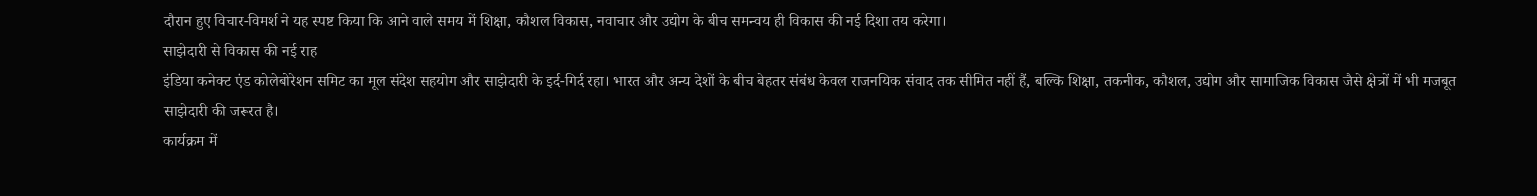दौरान हुए विचार-विमर्श ने यह स्पष्ट किया कि आने वाले समय में शिक्षा, कौशल विकास, नवाचार और उद्योग के बीच समन्वय ही विकास की नई दिशा तय करेगा।
साझेदारी से विकास की नई राह
इंडिया कनेक्ट एंड कोलेबोरेशन समिट का मूल संदेश सहयोग और साझेदारी के इर्द-गिर्द रहा। भारत और अन्य देशों के बीच बेहतर संबंध केवल राजनयिक संवाद तक सीमित नहीं हैं, बल्कि शिक्षा, तकनीक, कौशल, उद्योग और सामाजिक विकास जैसे क्षेत्रों में भी मजबूत साझेदारी की जरूरत है।
कार्यक्रम में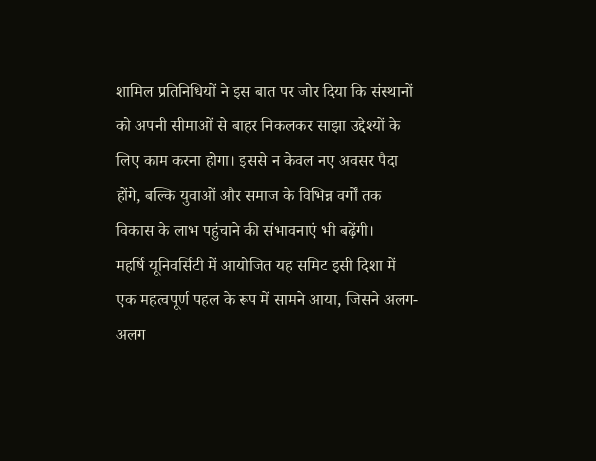शामिल प्रतिनिधियों ने इस बात पर जोर दिया कि संस्थानों को अपनी सीमाओं से बाहर निकलकर साझा उद्देश्यों के लिए काम करना होगा। इससे न केवल नए अवसर पैदा होंगे, बल्कि युवाओं और समाज के विभिन्न वर्गों तक विकास के लाभ पहुंचाने की संभावनाएं भी बढ़ेंगी।
महर्षि यूनिवर्सिटी में आयोजित यह समिट इसी दिशा में एक महत्वपूर्ण पहल के रूप में सामने आया, जिसने अलग-अलग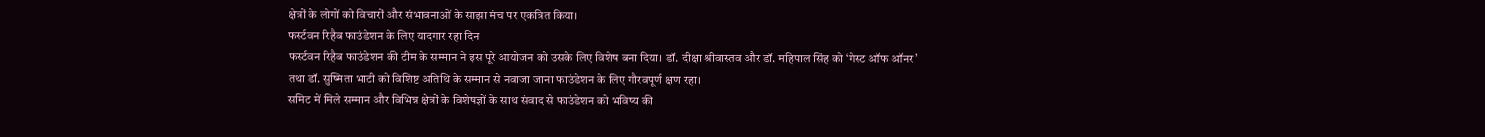क्षेत्रों के लोगों को विचारों और संभावनाओं के साझा मंच पर एकत्रित किया।
फर्स्टवन रिहैब फाउंडेशन के लिए यादगार रहा दिन
फर्स्टवन रिहैब फाउंडेशन की टीम के सम्मान ने इस पूरे आयोजन को उसके लिए विशेष बना दिया। डॉ. दीक्षा श्रीवास्तव और डॉ. महिपाल सिंह को ‘गेस्ट ऑफ ऑनर’ तथा डॉ. सुष्मिता भाटी को विशिष्ट अतिथि के सम्मान से नवाजा जाना फाउंडेशन के लिए गौरवपूर्ण क्षण रहा।
समिट में मिले सम्मान और विभिन्न क्षेत्रों के विशेषज्ञों के साथ संवाद से फाउंडेशन को भविष्य की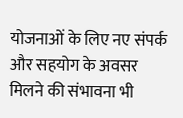योजनाओं के लिए नए संपर्क और सहयोग के अवसर मिलने की संभावना भी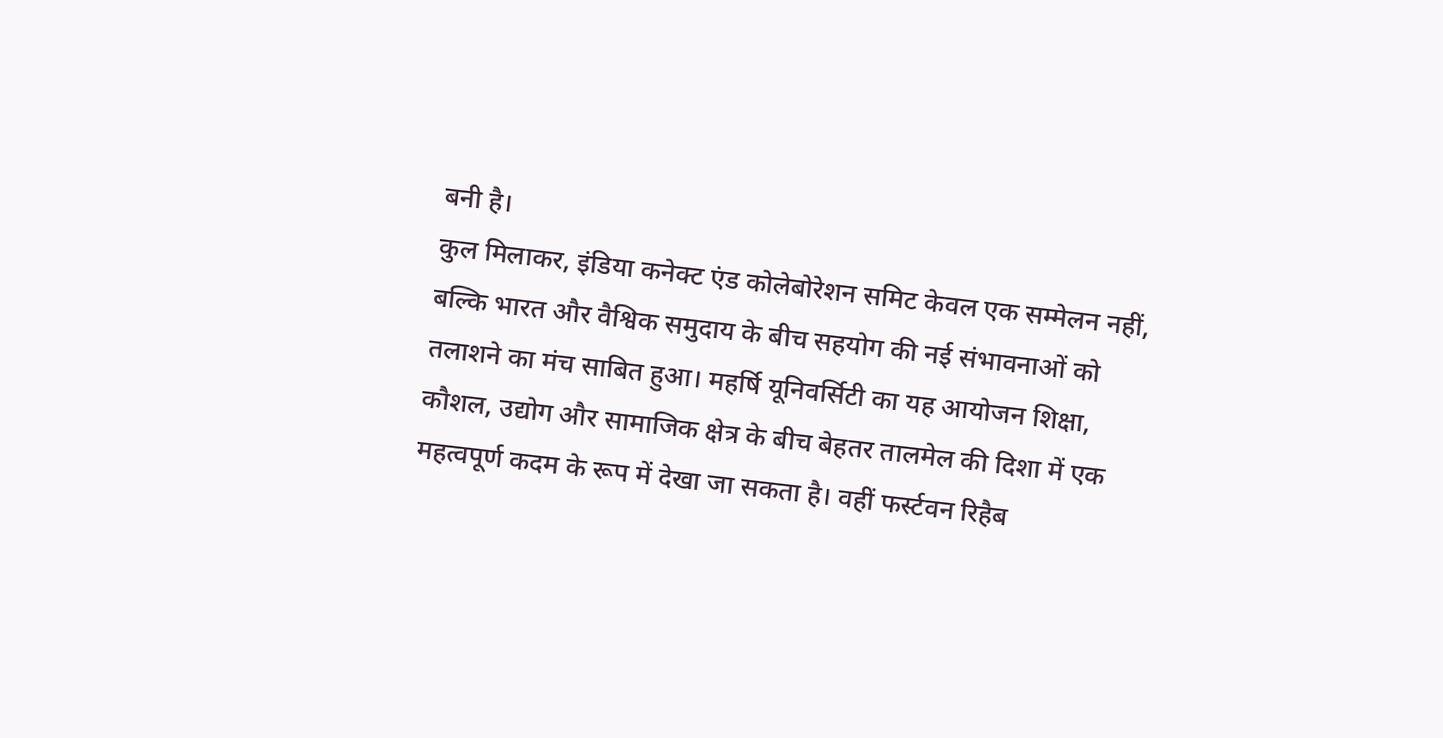बनी है।
कुल मिलाकर, इंडिया कनेक्ट एंड कोलेबोरेशन समिट केवल एक सम्मेलन नहीं, बल्कि भारत और वैश्विक समुदाय के बीच सहयोग की नई संभावनाओं को तलाशने का मंच साबित हुआ। महर्षि यूनिवर्सिटी का यह आयोजन शिक्षा, कौशल, उद्योग और सामाजिक क्षेत्र के बीच बेहतर तालमेल की दिशा में एक महत्वपूर्ण कदम के रूप में देखा जा सकता है। वहीं फर्स्टवन रिहैब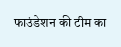फाउंडेशन की टीम का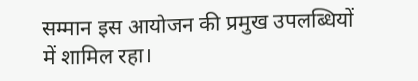सम्मान इस आयोजन की प्रमुख उपलब्धियों में शामिल रहा।